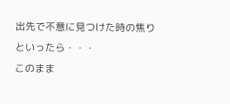出先で不意に見つけた時の焦りといったら・・・
このまま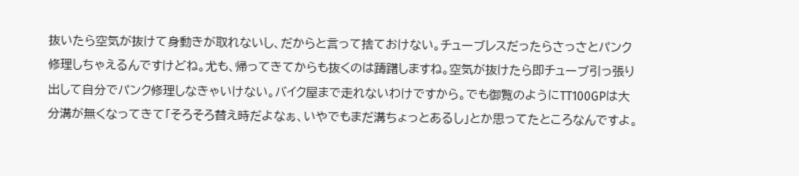抜いたら空気が抜けて身動きが取れないし、だからと言って捨ておけない。チューブレスだったらさっさとパンク修理しちゃえるんですけどね。尤も、帰ってきてからも抜くのは躊躇しますね。空気が抜けたら即チューブ引っ張り出して自分でパンク修理しなきゃいけない。バイク屋まで走れないわけですから。でも御覧のようにTT100GPは大分溝が無くなってきて「そろそろ替え時だよなぁ、いやでもまだ溝ちょっとあるし」とか思ってたところなんですよ。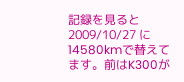記録を見ると2009/10/27 に14580kmで替えてます。前はK300が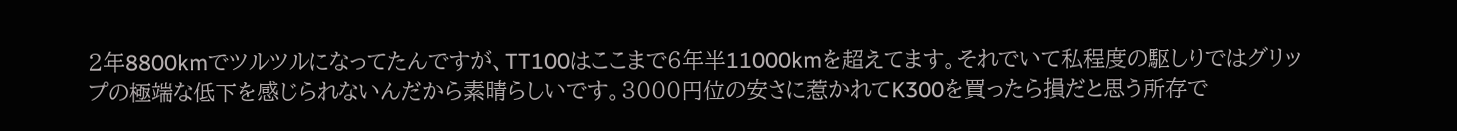2年8800kmでツルツルになってたんですが、TT100はここまで6年半11000kmを超えてます。それでいて私程度の駆しりではグリップの極端な低下を感じられないんだから素晴らしいです。3000円位の安さに惹かれてK300を買ったら損だと思う所存で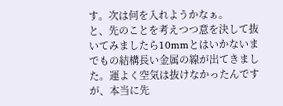す。次は何を入れようかなぁ。
と、先のことを考えつつ意を決して抜いてみましたら10mmとはいかないまでもの結構長い金属の線が出てきました。運よく空気は抜けなかったんですが、本当に先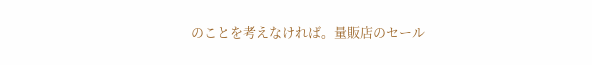のことを考えなければ。量販店のセール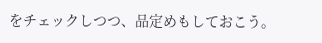をチェックしつつ、品定めもしておこう。